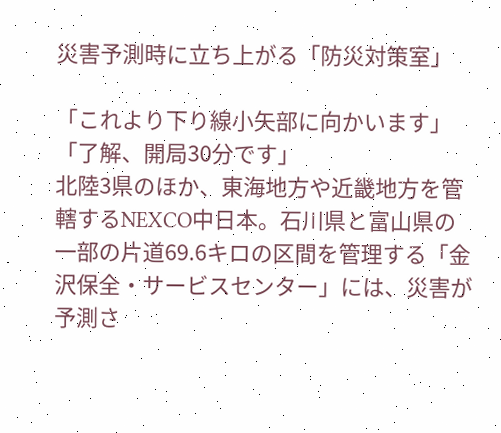災害予測時に立ち上がる「防災対策室」

「これより下り線小矢部に向かいます」「了解、開局30分です」
北陸3県のほか、東海地方や近畿地方を管轄するNEXCO中日本。石川県と富山県の一部の片道69.6キロの区間を管理する「金沢保全・サービスセンター」には、災害が予測さ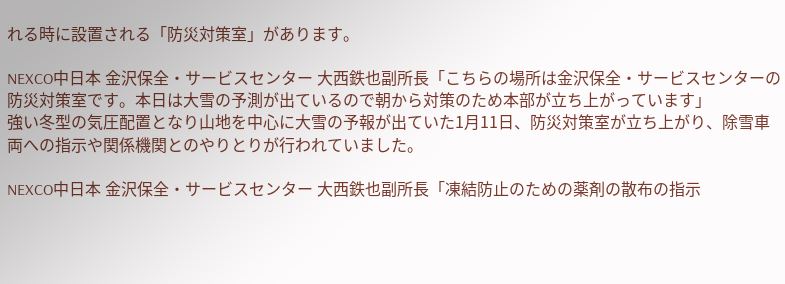れる時に設置される「防災対策室」があります。

NEXCO中日本 金沢保全・サービスセンター 大西鉄也副所長「こちらの場所は金沢保全・サービスセンターの防災対策室です。本日は大雪の予測が出ているので朝から対策のため本部が立ち上がっています」
強い冬型の気圧配置となり山地を中心に大雪の予報が出ていた1月11日、防災対策室が立ち上がり、除雪車両への指示や関係機関とのやりとりが行われていました。

NEXCO中日本 金沢保全・サービスセンター 大西鉄也副所長「凍結防止のための薬剤の散布の指示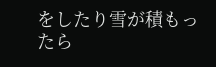をしたり雪が積もったら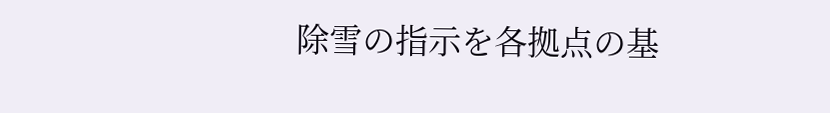除雪の指示を各拠点の基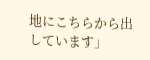地にこちらから出しています」